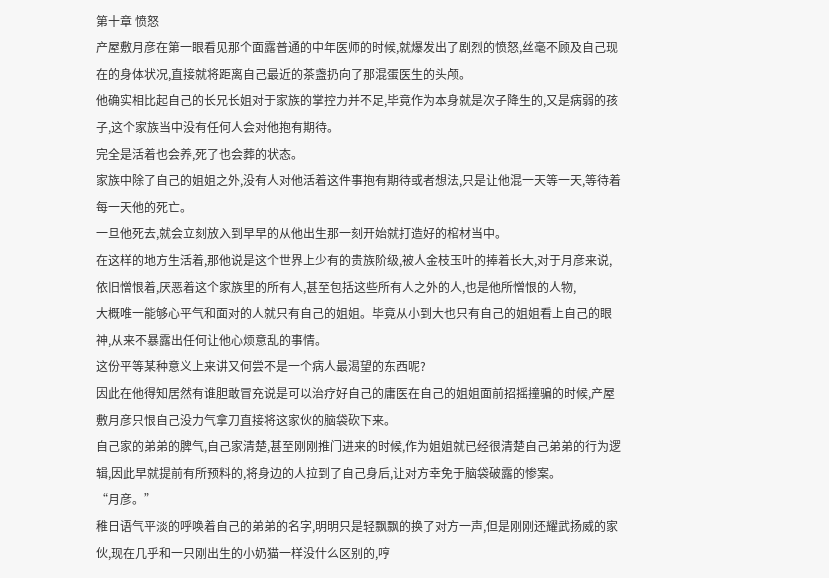第十章 愤怒
产屋敷月彦在第一眼看见那个面露普通的中年医师的时候,就爆发出了剧烈的愤怒,丝毫不顾及自己现在的身体状况,直接就将距离自己最近的茶盏扔向了那混蛋医生的头颅。
他确实相比起自己的长兄长姐对于家族的掌控力并不足,毕竟作为本身就是次子降生的,又是病弱的孩子,这个家族当中没有任何人会对他抱有期待。
完全是活着也会养,死了也会葬的状态。
家族中除了自己的姐姐之外,没有人对他活着这件事抱有期待或者想法,只是让他混一天等一天,等待着每一天他的死亡。
一旦他死去,就会立刻放入到早早的从他出生那一刻开始就打造好的棺材当中。
在这样的地方生活着,那他说是这个世界上少有的贵族阶级,被人金枝玉叶的捧着长大,对于月彦来说,依旧憎恨着,厌恶着这个家族里的所有人,甚至包括这些所有人之外的人,也是他所憎恨的人物,
大概唯一能够心平气和面对的人就只有自己的姐姐。毕竟从小到大也只有自己的姐姐看上自己的眼神,从来不暴露出任何让他心烦意乱的事情。
这份平等某种意义上来讲又何尝不是一个病人最渴望的东西呢?
因此在他得知居然有谁胆敢冒充说是可以治疗好自己的庸医在自己的姐姐面前招摇撞骗的时候,产屋敷月彦只恨自己没力气拿刀直接将这家伙的脑袋砍下来。
自己家的弟弟的脾气,自己家清楚,甚至刚刚推门进来的时候,作为姐姐就已经很清楚自己弟弟的行为逻辑,因此早就提前有所预料的,将身边的人拉到了自己身后,让对方幸免于脑袋破露的惨案。
“月彦。”
稚日语气平淡的呼唤着自己的弟弟的名字,明明只是轻飘飘的换了对方一声,但是刚刚还耀武扬威的家伙,现在几乎和一只刚出生的小奶猫一样没什么区别的,哼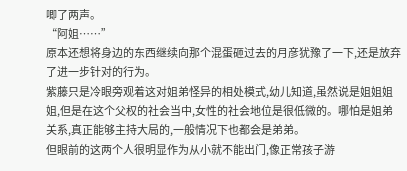唧了两声。
“阿姐……”
原本还想将身边的东西继续向那个混蛋砸过去的月彦犹豫了一下,还是放弃了进一步针对的行为。
紫藤只是冷眼旁观着这对姐弟怪异的相处模式,幼儿知道,虽然说是姐姐姐姐,但是在这个父权的社会当中,女性的社会地位是很低微的。哪怕是姐弟关系,真正能够主持大局的,一般情况下也都会是弟弟。
但眼前的这两个人很明显作为从小就不能出门,像正常孩子游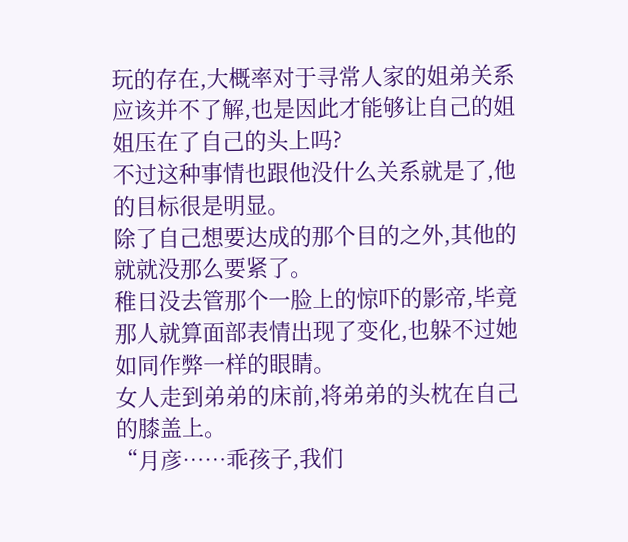玩的存在,大概率对于寻常人家的姐弟关系应该并不了解,也是因此才能够让自己的姐姐压在了自己的头上吗?
不过这种事情也跟他没什么关系就是了,他的目标很是明显。
除了自己想要达成的那个目的之外,其他的就就没那么要紧了。
稚日没去管那个一脸上的惊吓的影帝,毕竟那人就算面部表情出现了变化,也躲不过她如同作弊一样的眼睛。
女人走到弟弟的床前,将弟弟的头枕在自己的膝盖上。
“月彦……乖孩子,我们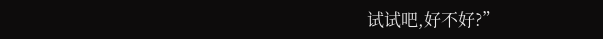试试吧,好不好?”